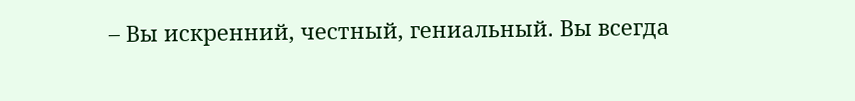– Вы искренний, честный, гениальный. Вы всегда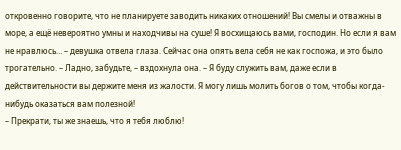откровенно говорите, что не планируете заводить никаких отношений! Вы смелы и отважны в море, а ещё невероятно умны и находчивы на суше! Я восхищаюсь вами, господин. Но если я вам не нравлюсь… – девушка отвела глаза. Сейчас она опять вела себя не как госпожа, и это было трогательно. – Ладно, забудьте, – вздохнула она. – Я буду служить вам, даже если в действительности вы держите меня из жалости. Я могу лишь молить богов о том, чтобы когда-нибудь оказаться вам полезной!
– Прекрати, ты же знаешь, что я тебя люблю!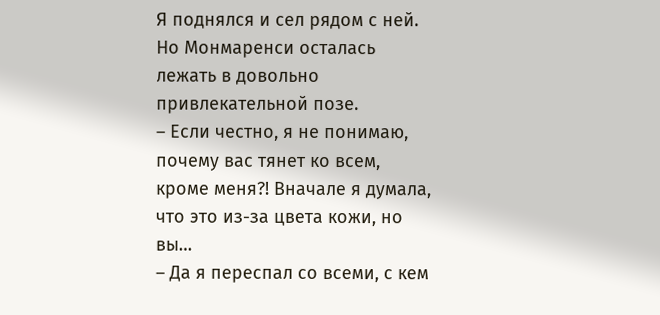Я поднялся и сел рядом с ней. Но Монмаренси осталась лежать в довольно привлекательной позе.
– Если честно, я не понимаю, почему вас тянет ко всем, кроме меня?! Вначале я думала, что это из-за цвета кожи, но вы…
– Да я переспал со всеми, с кем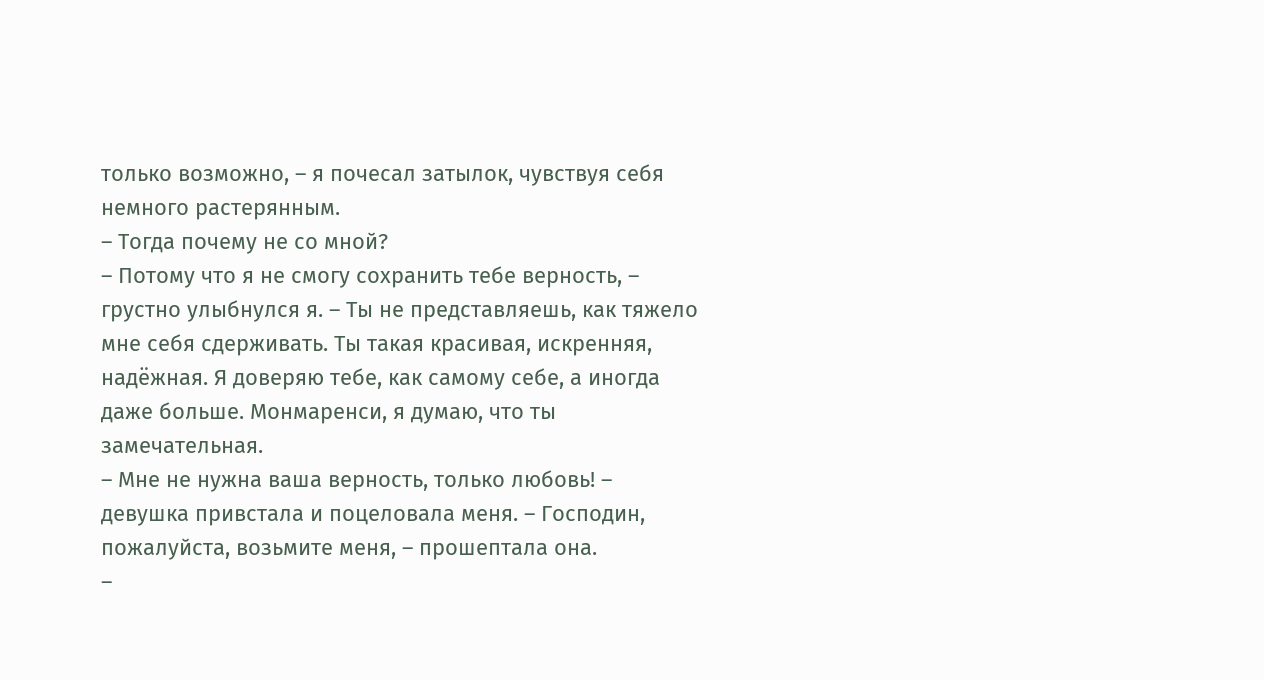только возможно, – я почесал затылок, чувствуя себя немного растерянным.
– Тогда почему не со мной?
– Потому что я не смогу сохранить тебе верность, – грустно улыбнулся я. – Ты не представляешь, как тяжело мне себя сдерживать. Ты такая красивая, искренняя, надёжная. Я доверяю тебе, как самому себе, а иногда даже больше. Монмаренси, я думаю, что ты замечательная.
– Мне не нужна ваша верность, только любовь! – девушка привстала и поцеловала меня. – Господин, пожалуйста, возьмите меня, – прошептала она.
–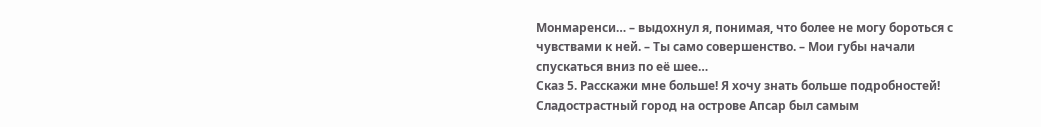Монмаренси… – выдохнул я, понимая, что более не могу бороться с чувствами к ней. – Ты само совершенство. – Мои губы начали спускаться вниз по её шее…
Сказ 5. Расскажи мне больше! Я хочу знать больше подробностей!
Сладострастный город на острове Апсар был самым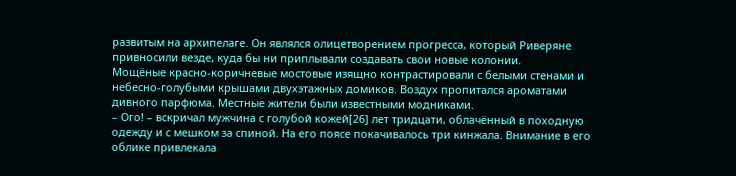развитым на архипелаге. Он являлся олицетворением прогресса, который Риверяне привносили везде, куда бы ни приплывали создавать свои новые колонии.
Мощёные красно-коричневые мостовые изящно контрастировали с белыми стенами и небесно-голубыми крышами двухэтажных домиков. Воздух пропитался ароматами дивного парфюма. Местные жители были известными модниками.
– Ого! – вскричал мужчина с голубой кожей[26] лет тридцати, облачённый в походную одежду и с мешком за спиной. На его поясе покачивалось три кинжала. Внимание в его облике привлекала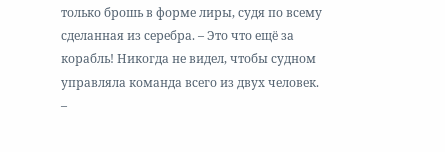только брошь в форме лиры, судя по всему сделанная из серебра. – Это что ещё за корабль! Никогда не видел, чтобы судном управляла команда всего из двух человек.
–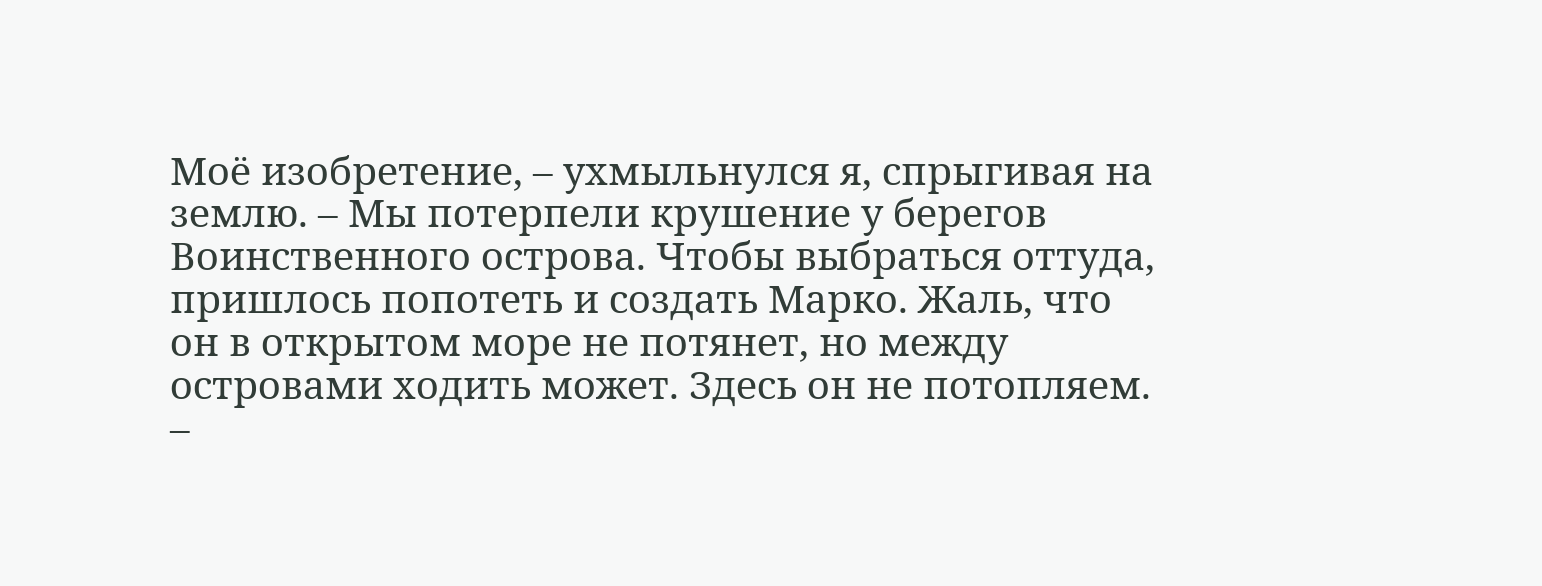Моё изобретение, – ухмыльнулся я, спрыгивая на землю. – Мы потерпели крушение у берегов Воинственного острова. Чтобы выбраться оттуда, пришлось попотеть и создать Марко. Жаль, что он в открытом море не потянет, но между островами ходить может. Здесь он не потопляем.
–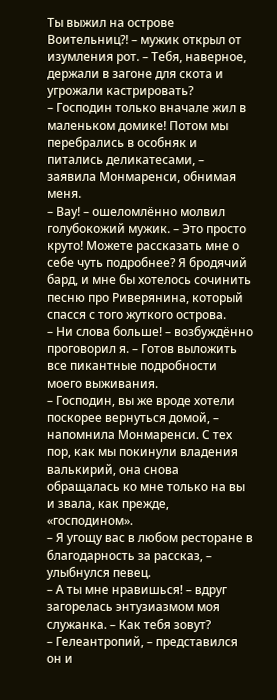Ты выжил на острове Воительниц?! – мужик открыл от изумления рот. – Тебя, наверное, держали в загоне для скота и угрожали кастрировать?
– Господин только вначале жил в маленьком домике! Потом мы перебрались в особняк и питались деликатесами, – заявила Монмаренси, обнимая меня.
– Вау! – ошеломлённо молвил голубокожий мужик. – Это просто круто! Можете рассказать мне о себе чуть подробнее? Я бродячий бард, и мне бы хотелось сочинить песню про Риверянина, который спасся с того жуткого острова.
– Ни слова больше! – возбуждённо проговорил я. – Готов выложить все пикантные подробности моего выживания.
– Господин, вы же вроде хотели поскорее вернуться домой, – напомнила Монмаренси. С тех пор, как мы покинули владения валькирий, она снова обращалась ко мне только на вы и звала, как прежде, «господином».
– Я угощу вас в любом ресторане в благодарность за рассказ, – улыбнулся певец.
– А ты мне нравишься! – вдруг загорелась энтузиазмом моя служанка. – Как тебя зовут?
– Гелеантропий, – представился он и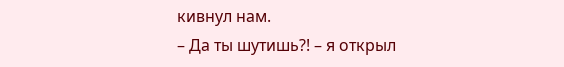кивнул нам.
– Да ты шутишь?! – я открыл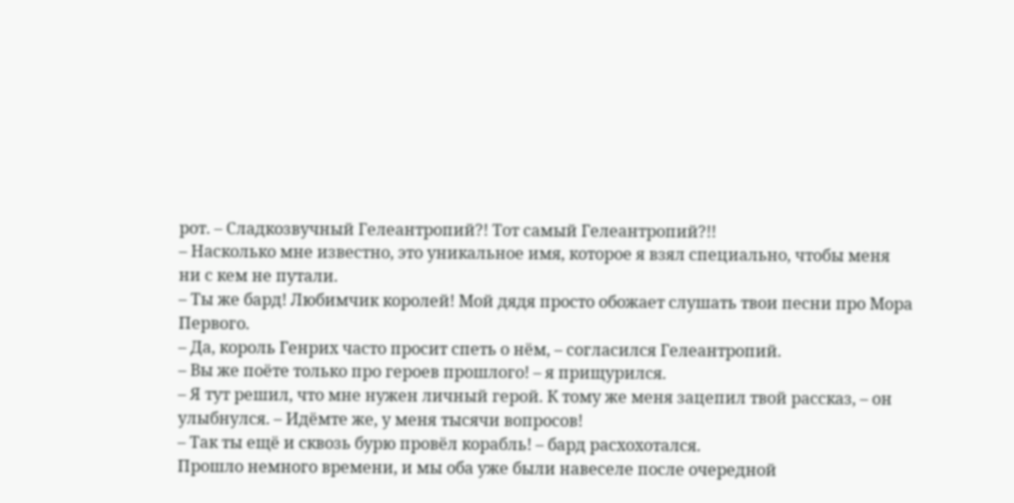рот. – Сладкозвучный Гелеантропий?! Тот самый Гелеантропий?!!
– Насколько мне известно, это уникальное имя, которое я взял специально, чтобы меня ни с кем не путали.
– Ты же бард! Любимчик королей! Мой дядя просто обожает слушать твои песни про Мора Первого.
– Да, король Генрих часто просит спеть о нём, – согласился Гелеантропий.
– Вы же поёте только про героев прошлого! – я прищурился.
– Я тут решил, что мне нужен личный герой. К тому же меня зацепил твой рассказ, – он улыбнулся. – Идёмте же, у меня тысячи вопросов!
– Так ты ещё и сквозь бурю провёл корабль! – бард расхохотался.
Прошло немного времени, и мы оба уже были навеселе после очередной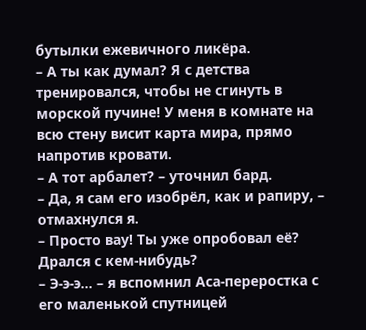бутылки ежевичного ликёра.
– А ты как думал? Я с детства тренировался, чтобы не сгинуть в морской пучине! У меня в комнате на всю стену висит карта мира, прямо напротив кровати.
– А тот арбалет? – уточнил бард.
– Да, я сам его изобрёл, как и рапиру, – отмахнулся я.
– Просто вау! Ты уже опробовал её? Дрался с кем-нибудь?
– Э-э-э… – я вспомнил Аса-переростка с его маленькой спутницей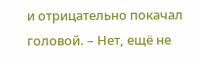и отрицательно покачал головой. – Нет, ещё не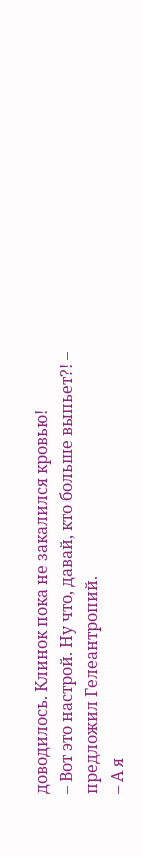доводилось. Клинок пока не закалился кровью!
– Вот это настрой. Ну что, давай, кто больше выпьет?! – предложил Гелеантропий.
– А я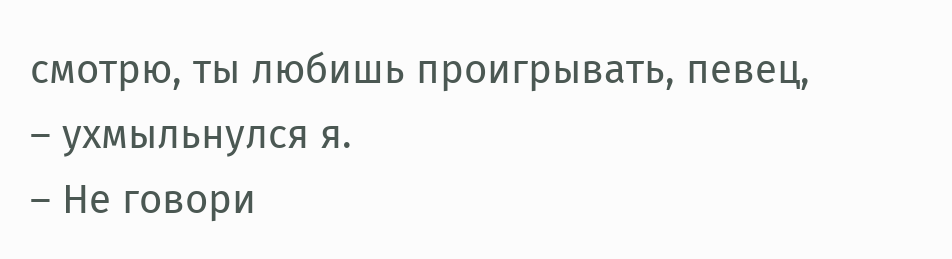смотрю, ты любишь проигрывать, певец, – ухмыльнулся я.
– Не говори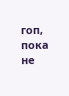гоп, пока не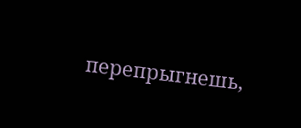перепрыгнешь,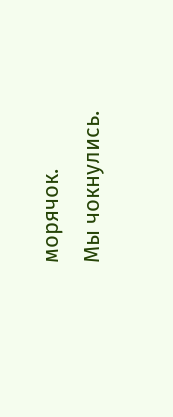морячок.
Мы чокнулись.